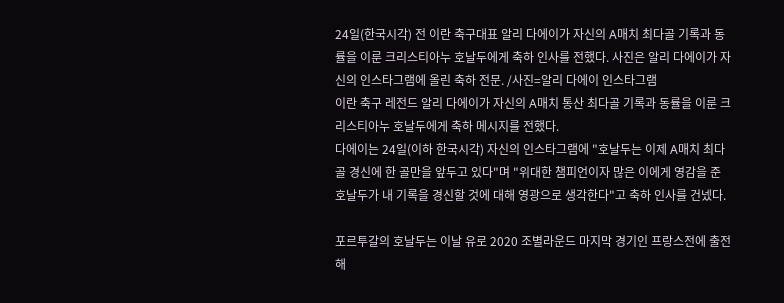24일(한국시각) 전 이란 축구대표 알리 다에이가 자신의 A매치 최다골 기록과 동률을 이룬 크리스티아누 호날두에게 축하 인사를 전했다. 사진은 알리 다에이가 자신의 인스타그램에 올린 축하 전문. /사진=알리 다에이 인스타그램
이란 축구 레전드 알리 다에이가 자신의 A매치 통산 최다골 기록과 동률을 이룬 크리스티아누 호날두에게 축하 메시지를 전했다.
다에이는 24일(이하 한국시각) 자신의 인스타그램에 "호날두는 이제 A매치 최다골 경신에 한 골만을 앞두고 있다"며 "위대한 챔피언이자 많은 이에게 영감을 준 호날두가 내 기록을 경신할 것에 대해 영광으로 생각한다"고 축하 인사를 건넸다.

포르투갈의 호날두는 이날 유로 2020 조별라운드 마지막 경기인 프랑스전에 출전해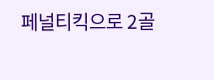페널티킥으로 2골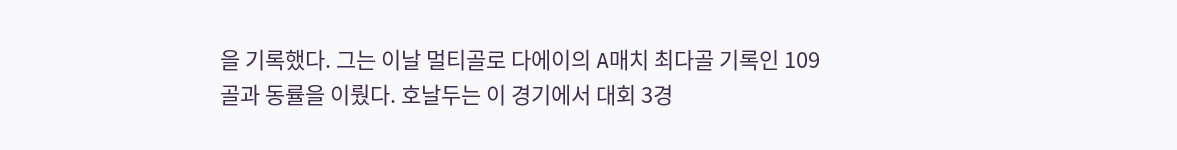을 기록했다. 그는 이날 멀티골로 다에이의 A매치 최다골 기록인 109골과 동률을 이뤘다. 호날두는 이 경기에서 대회 3경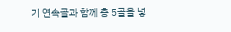기 연속골과 함께 총 5골을 넣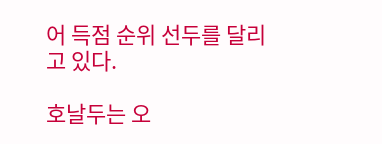어 득점 순위 선두를 달리고 있다.

호날두는 오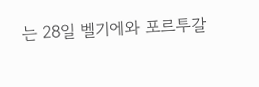는 28일 벨기에와 포르투갈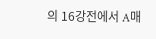의 16강전에서 A매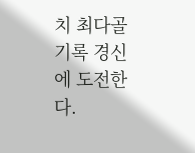치 최다골 기록 경신에 도전한다.